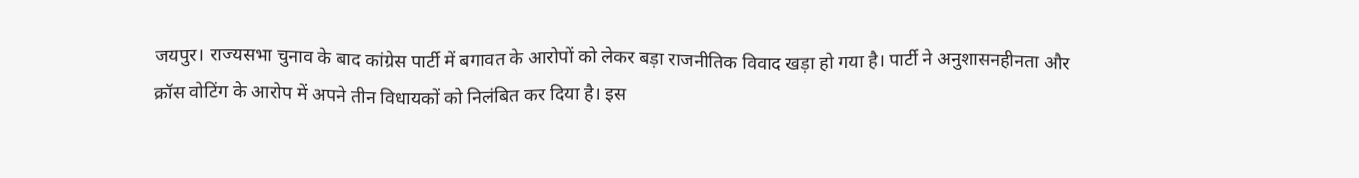जयपुर। राज्यसभा चुनाव के बाद कांग्रेस पार्टी में बगावत के आरोपों को लेकर बड़ा राजनीतिक विवाद खड़ा हो गया है। पार्टी ने अनुशासनहीनता और क्रॉस वोटिंग के आरोप में अपने तीन विधायकों को निलंबित कर दिया है। इस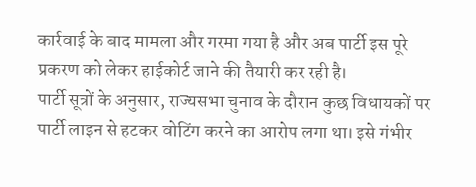कार्रवाई के बाद मामला और गरमा गया है और अब पार्टी इस पूरे प्रकरण को लेकर हाईकोर्ट जाने की तैयारी कर रही है।
पार्टी सूत्रों के अनुसार, राज्यसभा चुनाव के दौरान कुछ विधायकों पर पार्टी लाइन से हटकर वोटिंग करने का आरोप लगा था। इसे गंभीर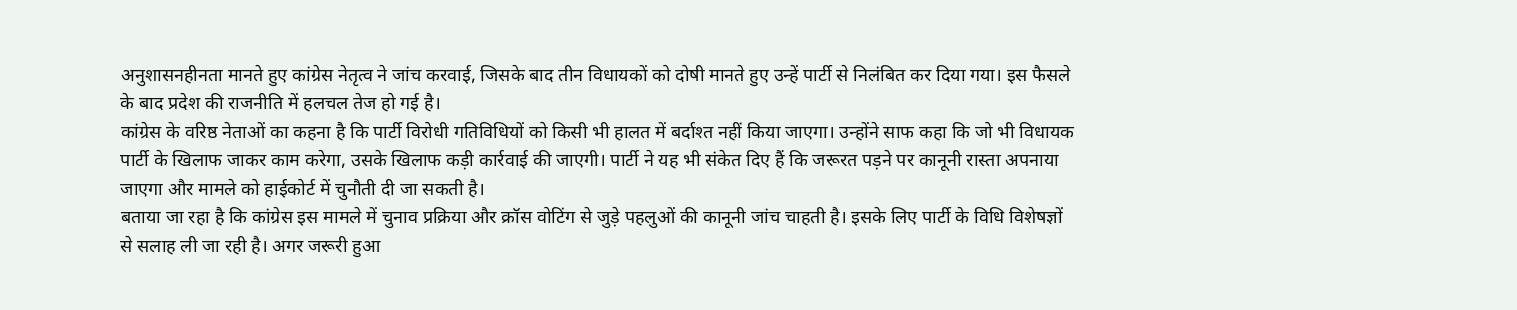अनुशासनहीनता मानते हुए कांग्रेस नेतृत्व ने जांच करवाई, जिसके बाद तीन विधायकों को दोषी मानते हुए उन्हें पार्टी से निलंबित कर दिया गया। इस फैसले के बाद प्रदेश की राजनीति में हलचल तेज हो गई है।
कांग्रेस के वरिष्ठ नेताओं का कहना है कि पार्टी विरोधी गतिविधियों को किसी भी हालत में बर्दाश्त नहीं किया जाएगा। उन्होंने साफ कहा कि जो भी विधायक पार्टी के खिलाफ जाकर काम करेगा, उसके खिलाफ कड़ी कार्रवाई की जाएगी। पार्टी ने यह भी संकेत दिए हैं कि जरूरत पड़ने पर कानूनी रास्ता अपनाया जाएगा और मामले को हाईकोर्ट में चुनौती दी जा सकती है।
बताया जा रहा है कि कांग्रेस इस मामले में चुनाव प्रक्रिया और क्रॉस वोटिंग से जुड़े पहलुओं की कानूनी जांच चाहती है। इसके लिए पार्टी के विधि विशेषज्ञों से सलाह ली जा रही है। अगर जरूरी हुआ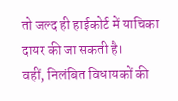तो जल्द ही हाईकोर्ट में याचिका दायर की जा सकती है।
वहीं, निलंबित विधायकों की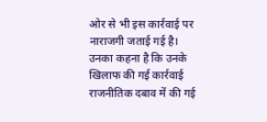ओर से भी इस कार्रवाई पर नाराजगी जताई गई है। उनका कहना है कि उनके खिलाफ की गई कार्रवाई राजनीतिक दबाव में की गई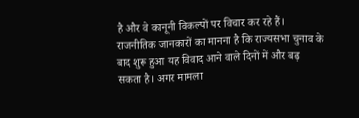है और वे कानूनी विकल्पों पर विचार कर रहे हैं।
राजनीतिक जानकारों का मानना है कि राज्यसभा चुनाव के बाद शुरू हुआ यह विवाद आने वाले दिनों में और बढ़ सकता है। अगर मामला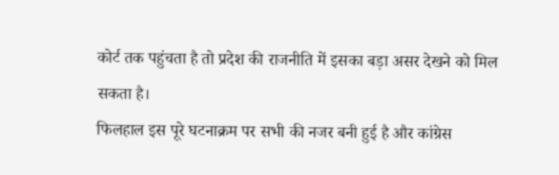कोर्ट तक पहुंचता है तो प्रदेश की राजनीति में इसका बड़ा असर देखने को मिल सकता है।
फिलहाल इस पूरे घटनाक्रम पर सभी की नजर बनी हुई है और कांग्रेस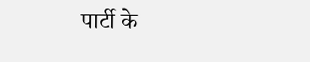पार्टी के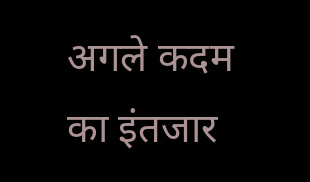अगले कदम का इंतजार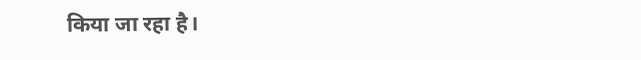किया जा रहा है।